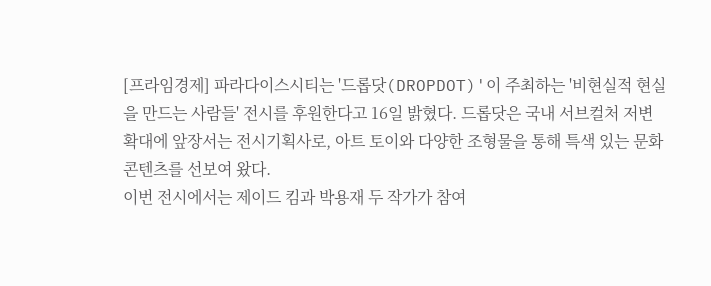[프라임경제] 파라다이스시티는 '드롭닷(DROPDOT)'이 주최하는 '비현실적 현실을 만드는 사람들' 전시를 후원한다고 16일 밝혔다. 드롭닷은 국내 서브컬처 저변 확대에 앞장서는 전시기획사로, 아트 토이와 다양한 조형물을 통해 특색 있는 문화 콘텐츠를 선보여 왔다.
이번 전시에서는 제이드 킴과 박용재 두 작가가 참여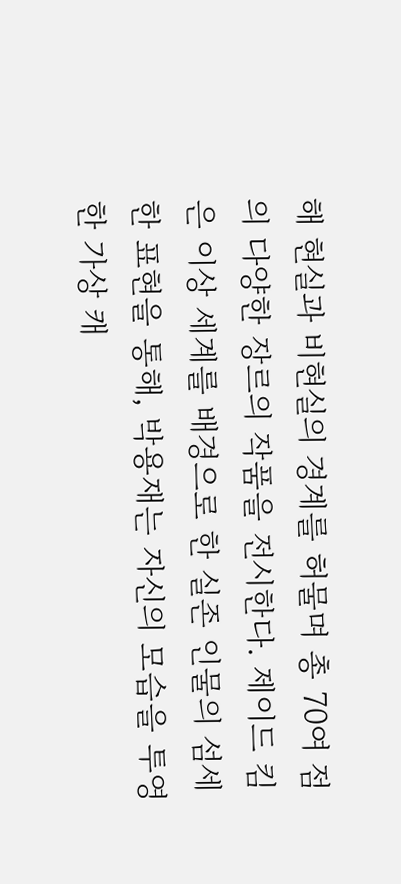해 현실과 비현실의 경계를 허물며 총 70여 점의 다양한 장르의 작품을 전시한다. 제이드 킴은 이상 세계를 배경으로 한 실존 인물의 섬세한 표현을 통해, 박용재는 자신의 모습을 투영한 가상 캐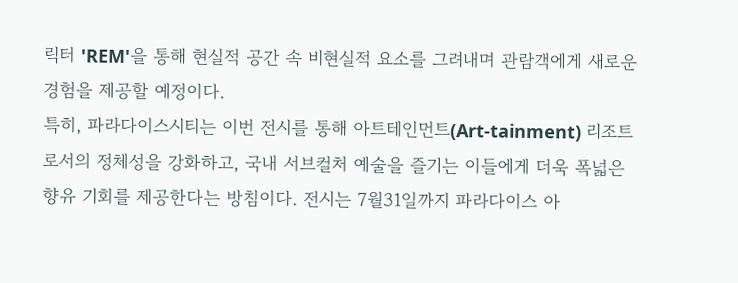릭터 'REM'을 통해 현실적 공간 속 비현실적 요소를 그려내며 관람객에게 새로운 경험을 제공할 예정이다.
특히, 파라다이스시티는 이번 전시를 통해 아트테인먼트(Art-tainment) 리조트로서의 정체성을 강화하고, 국내 서브컬처 예술을 즐기는 이들에게 더욱 폭넓은 향유 기회를 제공한다는 방침이다. 전시는 7월31일까지 파라다이스 아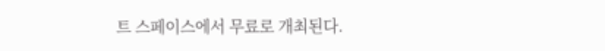트 스페이스에서 무료로 개최된다.